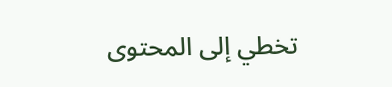تخطي إلى المحتوى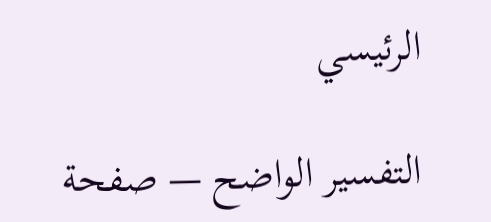الرئيسي

التفسير الواضح — صفحة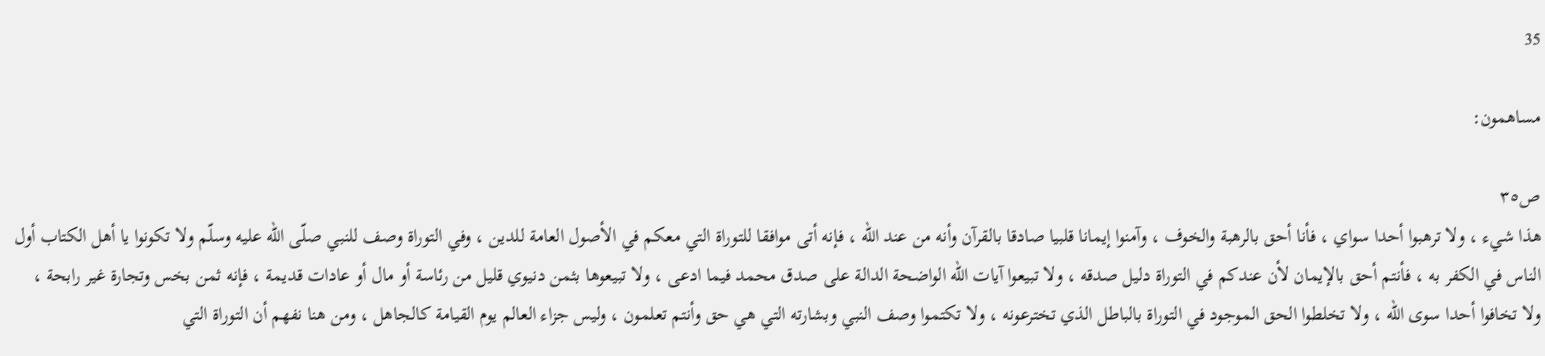35

مساهمون:

ص٣٥
هذا شيء ، ولا ترهبوا أحدا سواي ، فأنا أحق بالرهبة والخوف ، وآمنوا إيمانا قلبيا صادقا بالقرآن وأنه من عند اللّه ، فإنه أتى موافقا للتوراة التي معكم في الأصول العامة للدين ، وفي التوراة وصف للنبي صلّى اللّه عليه وسلّم ولا تكونوا يا أهل الكتاب أول الناس في الكفر به ، فأنتم أحق بالإيمان لأن عندكم في التوراة دليل صدقه ، ولا تبيعوا آيات اللّه الواضحة الدالة على صدق محمد فيما ادعى ، ولا تبيعوها بثمن دنيوي قليل من رئاسة أو مال أو عادات قديمة ، فإنه ثمن بخس وتجارة غير رابحة ، ولا تخافوا أحدا سوى اللّه ، ولا تخلطوا الحق الموجود في التوراة بالباطل الذي تخترعونه ، ولا تكتموا وصف النبي وبشارته التي هي حق وأنتم تعلمون ، وليس جزاء العالم يوم القيامة كالجاهل ، ومن هنا نفهم أن التوراة التي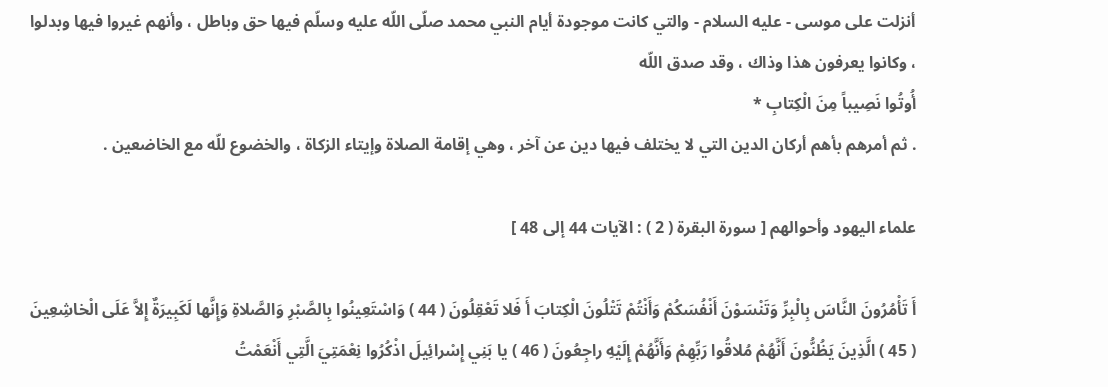أنزلت على موسى - عليه السلام - والتي كانت موجودة أيام النبي محمد صلّى اللّه عليه وسلّم فيها حق وباطل ، وأنهم غيروا فيها وبدلوا ، وكانوا يعرفون هذا وذاك ، وقد صدق اللّه
أُوتُوا نَصِيباً مِنَ الْكِتابِ *
. ثم أمرهم بأهم أركان الدين التي لا يختلف فيها دين عن آخر ، وهي إقامة الصلاة وإيتاء الزكاة ، والخضوع للّه مع الخاضعين .

علماء اليهود وأحوالهم [ سورة البقرة ( 2 ) : الآيات 44 إلى 48 ]

أَ تَأْمُرُونَ النَّاسَ بِالْبِرِّ وَتَنْسَوْنَ أَنْفُسَكُمْ وَأَنْتُمْ تَتْلُونَ الْكِتابَ أَ فَلا تَعْقِلُونَ ( 44 ) وَاسْتَعِينُوا بِالصَّبْرِ وَالصَّلاةِ وَإِنَّها لَكَبِيرَةٌ إِلاَّ عَلَى الْخاشِعِينَ ( 45 ) الَّذِينَ يَظُنُّونَ أَنَّهُمْ مُلاقُوا رَبِّهِمْ وَأَنَّهُمْ إِلَيْهِ راجِعُونَ ( 46 ) يا بَنِي إِسْرائِيلَ اذْكُرُوا نِعْمَتِيَ الَّتِي أَنْعَمْتُ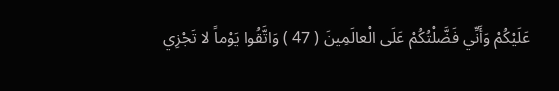عَلَيْكُمْ وَأَنِّي فَضَّلْتُكُمْ عَلَى الْعالَمِينَ ( 47 ) وَاتَّقُوا يَوْماً لا تَجْزِي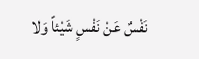نَفْسٌ عَنْ نَفْسٍ شَيْئاً وَلا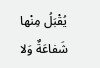يُقْبَلُ مِنْها شَفاعَةٌ وَلا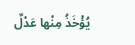يُؤْخَذُ مِنْها عَدْلٌ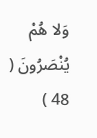وَلا هُمْ يُنْصَرُونَ ( 48 )